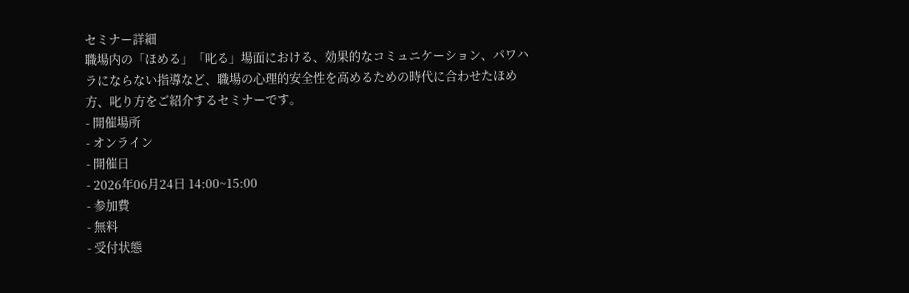セミナー詳細
職場内の「ほめる」「叱る」場面における、効果的なコミュニケーション、パワハラにならない指導など、職場の心理的安全性を高めるための時代に合わせたほめ方、叱り方をご紹介するセミナーです。
- 開催場所
- オンライン
- 開催日
- 2026年06月24日 14:00~15:00
- 参加費
- 無料
- 受付状態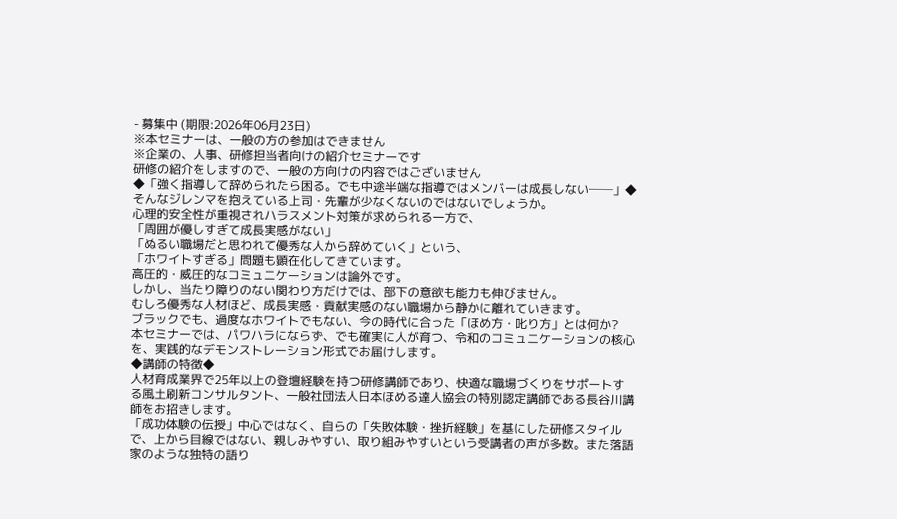- 募集中 (期限:2026年06月23日)
※本セミナーは、一般の方の参加はできません
※企業の、人事、研修担当者向けの紹介セミナーです
研修の紹介をしますので、一般の方向けの内容ではございません
◆「強く指導して辞められたら困る。でも中途半端な指導ではメンバーは成長しない──」◆
そんなジレンマを抱えている上司・先輩が少なくないのではないでしょうか。
心理的安全性が重視されハラスメント対策が求められる一方で、
「周囲が優しすぎて成長実感がない」
「ぬるい職場だと思われて優秀な人から辞めていく」という、
「ホワイトすぎる」問題も顕在化してきています。
高圧的・威圧的なコミュニケーションは論外です。
しかし、当たり障りのない関わり方だけでは、部下の意欲も能力も伸びません。
むしろ優秀な人材ほど、成長実感・貢献実感のない職場から静かに離れていきます。
ブラックでも、過度なホワイトでもない、今の時代に合った「ほめ方・叱り方」とは何か?
本セミナーでは、パワハラにならず、でも確実に人が育つ、令和のコミュニケーションの核心を、実践的なデモンストレーション形式でお届けします。
◆講師の特徴◆
人材育成業界で25年以上の登壇経験を持つ研修講師であり、快適な職場づくりをサポートする風土刷新コンサルタント、一般社団法人日本ほめる達人協会の特別認定講師である長谷川講師をお招きします。
「成功体験の伝授」中心ではなく、自らの「失敗体験・挫折経験」を基にした研修スタイルで、上から目線ではない、親しみやすい、取り組みやすいという受講者の声が多数。また落語家のような独特の語り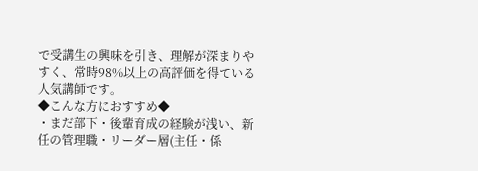で受講生の興味を引き、理解が深まりやすく、常時98%以上の高評価を得ている人気講師です。
◆こんな方におすすめ◆
・まだ部下・後輩育成の経験が浅い、新任の管理職・リーダー層(主任・係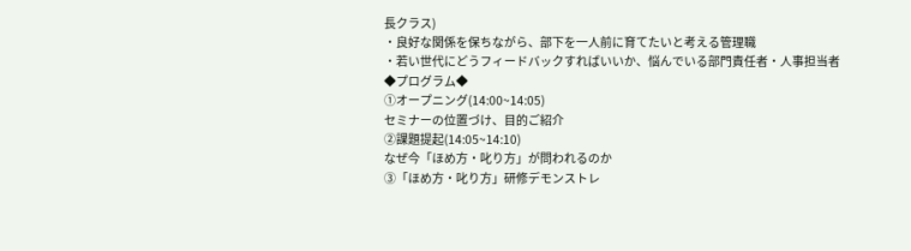長クラス)
・良好な関係を保ちながら、部下を一人前に育てたいと考える管理職
・若い世代にどうフィードバックすればいいか、悩んでいる部門責任者・人事担当者
◆プログラム◆
①オープニング(14:00~14:05)
セミナーの位置づけ、目的ご紹介
②課題提起(14:05~14:10)
なぜ今「ほめ方・叱り方」が問われるのか
③「ほめ方・叱り方」研修デモンストレ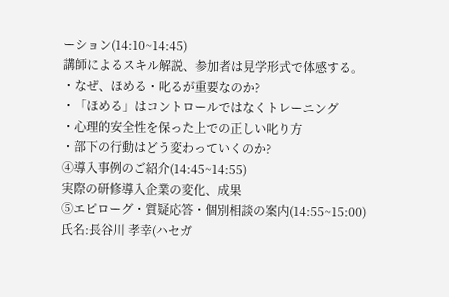ーション(14:10~14:45)
講師によるスキル解説、参加者は見学形式で体感する。
・なぜ、ほめる・叱るが重要なのか?
・「ほめる」はコントロールではなくトレーニング
・心理的安全性を保った上での正しい叱り方
・部下の行動はどう変わっていくのか?
④導入事例のご紹介(14:45~14:55)
実際の研修導入企業の変化、成果
⑤エピローグ・質疑応答・個別相談の案内(14:55~15:00)
氏名:長谷川 孝幸(ハセガ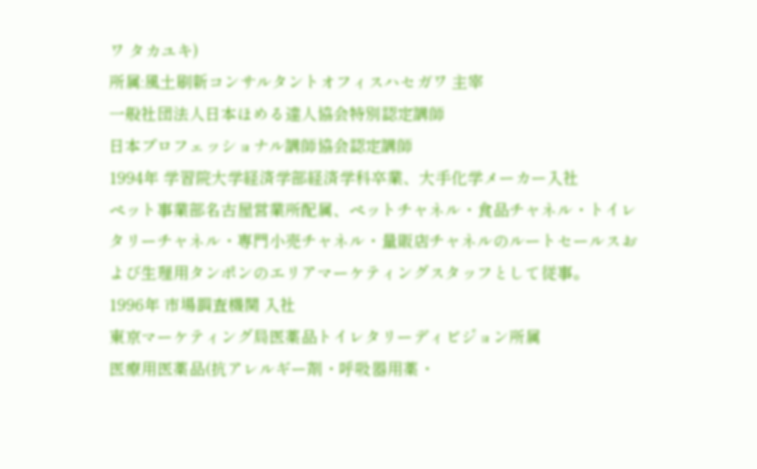ワ タカユキ)
所属:風土刷新コンサルタントオフィスハセガワ 主宰
一般社団法人日本ほめる達人協会特別認定講師
日本プロフェッショナル講師協会認定講師
1994年 学習院大学経済学部経済学科卒業、大手化学メーカー入社
ペット事業部名古屋営業所配属、ペットチャネル・食品チャネル・トイレタリーチャネル・専門小売チャネル・量販店チャネルのルートセールスおよび生理用タンポンのエリアマーケティングスタッフとして従事。
1996年 市場調査機関 入社
東京マーケティング局医薬品トイレタリーディビジョン所属
医療用医薬品(抗アレルギー剤・呼吸器用薬・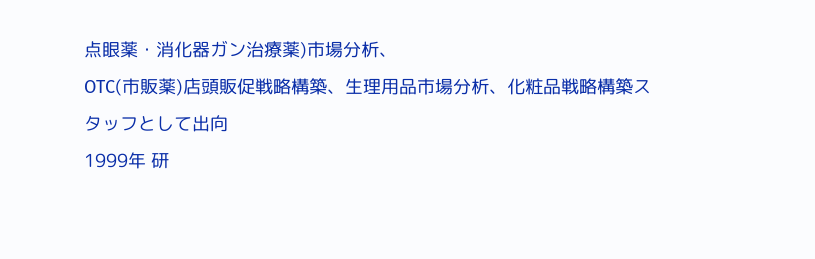点眼薬・消化器ガン治療薬)市場分析、
OTC(市販薬)店頭販促戦略構築、生理用品市場分析、化粧品戦略構築スタッフとして出向
1999年 研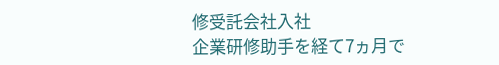修受託会社入社
企業研修助手を経て7ヵ月で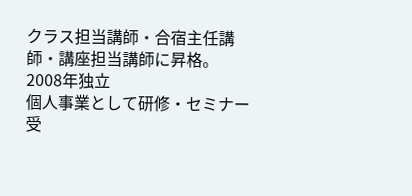クラス担当講師・合宿主任講師・講座担当講師に昇格。
2008年独立
個人事業として研修・セミナー受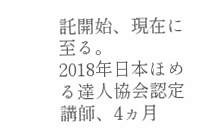託開始、現在に至る。
2018年日本ほめる達人協会認定講師、4ヵ月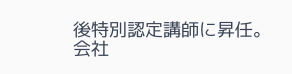後特別認定講師に昇任。
会社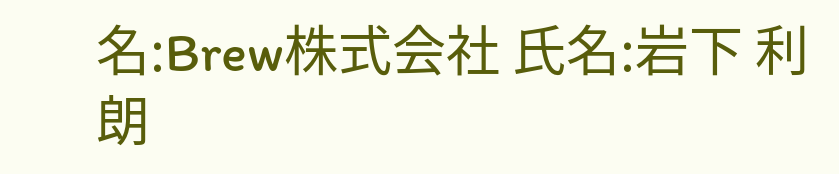名:Brew株式会社 氏名:岩下 利朗